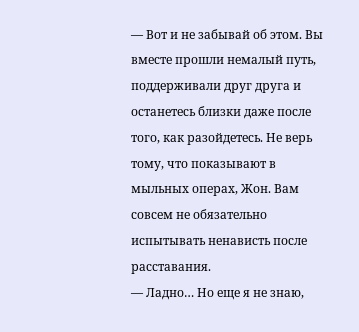— Вот и не забывай об этом. Вы вместе прошли немалый путь, поддерживали друг друга и останетесь близки даже после того, как разойдетесь. Не верь тому, что показывают в мыльных операх, Жон. Вам совсем не обязательно испытывать ненависть после расставания.
— Ладно… Но еще я не знаю,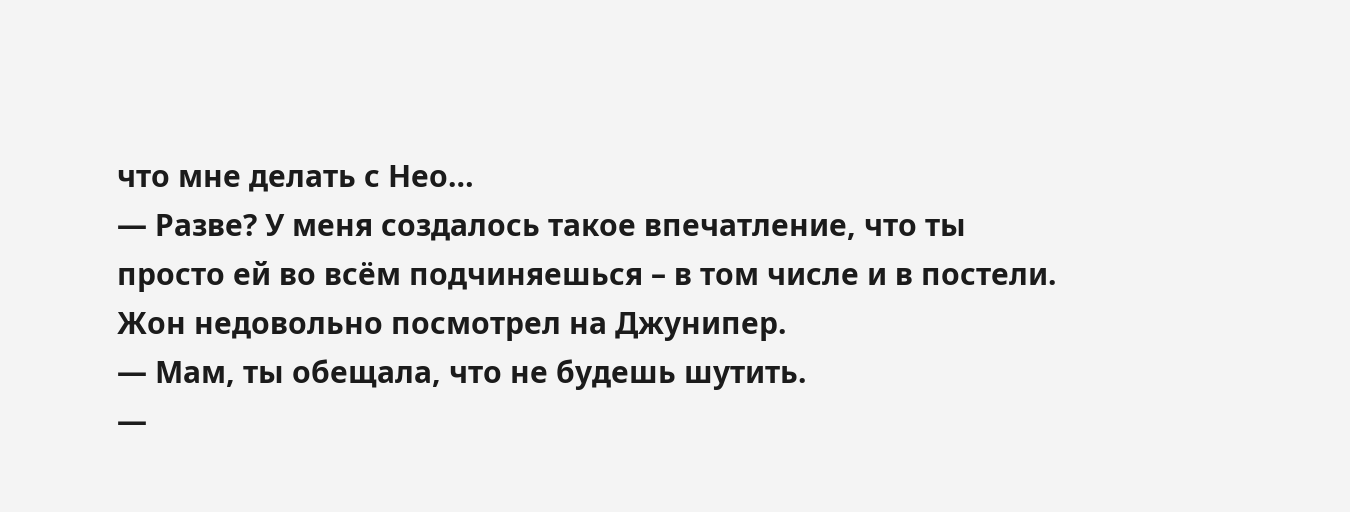что мне делать с Нео…
— Разве? У меня создалось такое впечатление, что ты просто ей во всём подчиняешься – в том числе и в постели.
Жон недовольно посмотрел на Джунипер.
— Мам, ты обещала, что не будешь шутить.
—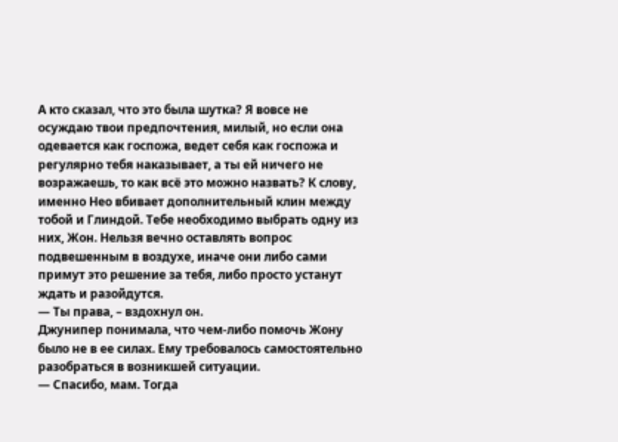А кто сказал, что это была шутка? Я вовсе не осуждаю твои предпочтения, милый, но если она одевается как госпожа, ведет себя как госпожа и регулярно тебя наказывает, а ты ей ничего не возражаешь, то как всё это можно назвать? К слову, именно Нео вбивает дополнительный клин между тобой и Глиндой. Тебе необходимо выбрать одну из них, Жон. Нельзя вечно оставлять вопрос подвешенным в воздухе, иначе они либо сами примут это решение за тебя, либо просто устанут ждать и разойдутся.
— Ты права, – вздохнул он.
Джунипер понимала, что чем-либо помочь Жону было не в ее силах. Ему требовалось самостоятельно разобраться в возникшей ситуации.
— Спасибо, мам. Тогда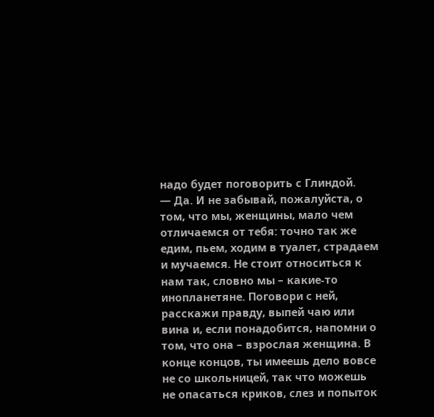надо будет поговорить с Глиндой.
— Да. И не забывай, пожалуйста, о том, что мы, женщины, мало чем отличаемся от тебя: точно так же едим, пьем, ходим в туалет, страдаем и мучаемся. Не стоит относиться к нам так, словно мы – какие-то инопланетяне. Поговори с ней, расскажи правду, выпей чаю или вина и, если понадобится, напомни о том, что она – взрослая женщина. В конце концов, ты имеешь дело вовсе не со школьницей, так что можешь не опасаться криков, слез и попыток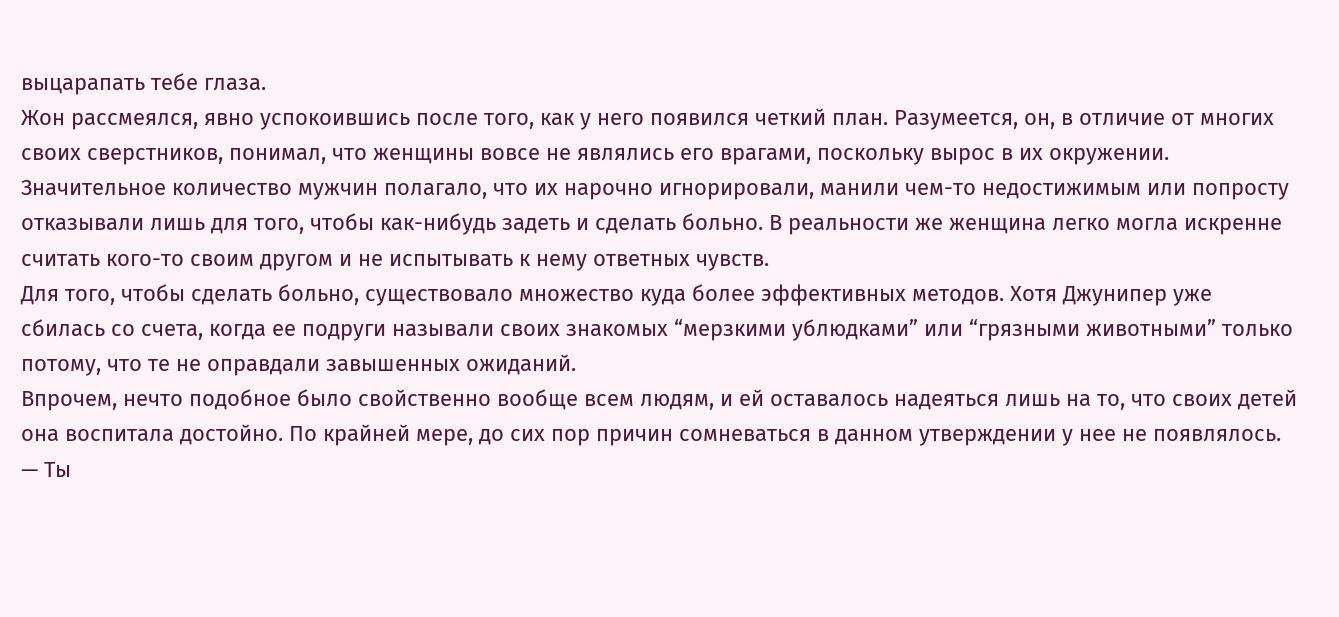выцарапать тебе глаза.
Жон рассмеялся, явно успокоившись после того, как у него появился четкий план. Разумеется, он, в отличие от многих своих сверстников, понимал, что женщины вовсе не являлись его врагами, поскольку вырос в их окружении.
Значительное количество мужчин полагало, что их нарочно игнорировали, манили чем-то недостижимым или попросту отказывали лишь для того, чтобы как-нибудь задеть и сделать больно. В реальности же женщина легко могла искренне считать кого-то своим другом и не испытывать к нему ответных чувств.
Для того, чтобы сделать больно, существовало множество куда более эффективных методов. Хотя Джунипер уже сбилась со счета, когда ее подруги называли своих знакомых “мерзкими ублюдками” или “грязными животными” только потому, что те не оправдали завышенных ожиданий.
Впрочем, нечто подобное было свойственно вообще всем людям, и ей оставалось надеяться лишь на то, что своих детей она воспитала достойно. По крайней мере, до сих пор причин сомневаться в данном утверждении у нее не появлялось.
— Ты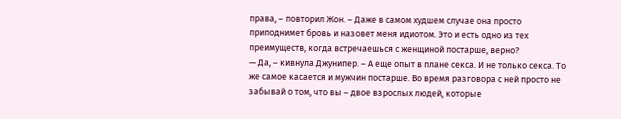права, – повторил Жон. – Даже в самом худшем случае она просто приподнимет бровь и назовет меня идиотом. Это и есть одно из тех преимуществ, когда встречаешься с женщиной постарше, верно?
— Да, – кивнула Джунипер. – А еще опыт в плане секса. И не только секса. То же самое касается и мужчин постарше. Во время разговора с ней просто не забывай о том, что вы – двое взрослых людей, которые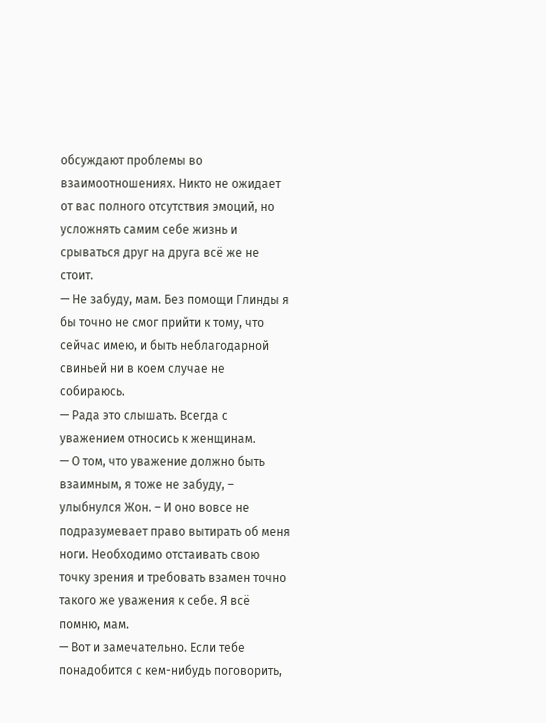обсуждают проблемы во взаимоотношениях. Никто не ожидает от вас полного отсутствия эмоций, но усложнять самим себе жизнь и срываться друг на друга всё же не стоит.
— Не забуду, мам. Без помощи Глинды я бы точно не смог прийти к тому, что сейчас имею, и быть неблагодарной свиньей ни в коем случае не собираюсь.
— Рада это слышать. Всегда с уважением относись к женщинам.
— О том, что уважение должно быть взаимным, я тоже не забуду, – улыбнулся Жон. – И оно вовсе не подразумевает право вытирать об меня ноги. Необходимо отстаивать свою точку зрения и требовать взамен точно такого же уважения к себе. Я всё помню, мам.
— Вот и замечательно. Если тебе понадобится с кем-нибудь поговорить,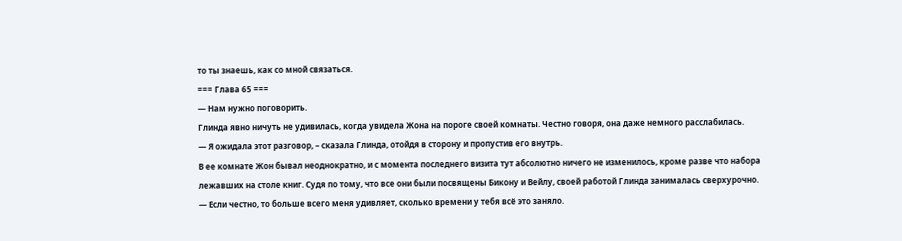то ты знаешь, как со мной связаться.
=== Глава 65 ===
— Нам нужно поговорить.
Глинда явно ничуть не удивилась, когда увидела Жона на пороге своей комнаты. Честно говоря, она даже немного расслабилась.
— Я ожидала этот разговор, – сказала Глинда, отойдя в сторону и пропустив его внутрь.
В ее комнате Жон бывал неоднократно, и с момента последнего визита тут абсолютно ничего не изменилось, кроме разве что набора лежавших на столе книг. Судя по тому, что все они были посвящены Бикону и Вейлу, своей работой Глинда занималась сверхурочно.
— Если честно, то больше всего меня удивляет, сколько времени у тебя всё это заняло.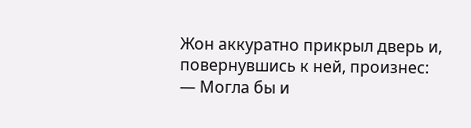Жон аккуратно прикрыл дверь и, повернувшись к ней, произнес:
— Могла бы и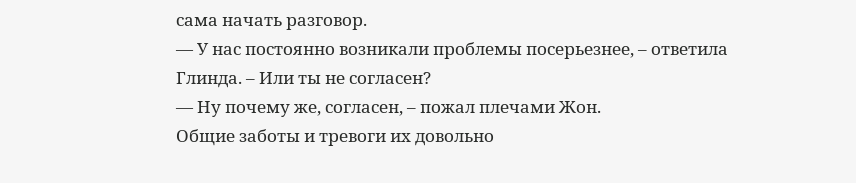сама начать разговор.
— У нас постоянно возникали проблемы посерьезнее, – ответила Глинда. – Или ты не согласен?
— Ну почему же, согласен, – пожал плечами Жон.
Общие заботы и тревоги их довольно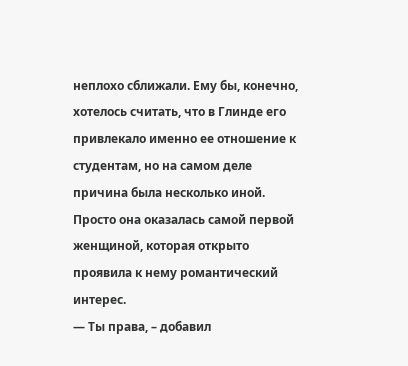неплохо сближали. Ему бы, конечно, хотелось считать, что в Глинде его привлекало именно ее отношение к студентам, но на самом деле причина была несколько иной. Просто она оказалась самой первой женщиной, которая открыто проявила к нему романтический интерес.
— Ты права, – добавил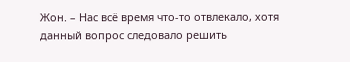Жон. – Нас всё время что-то отвлекало, хотя данный вопрос следовало решить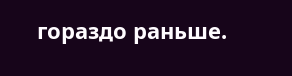гораздо раньше.